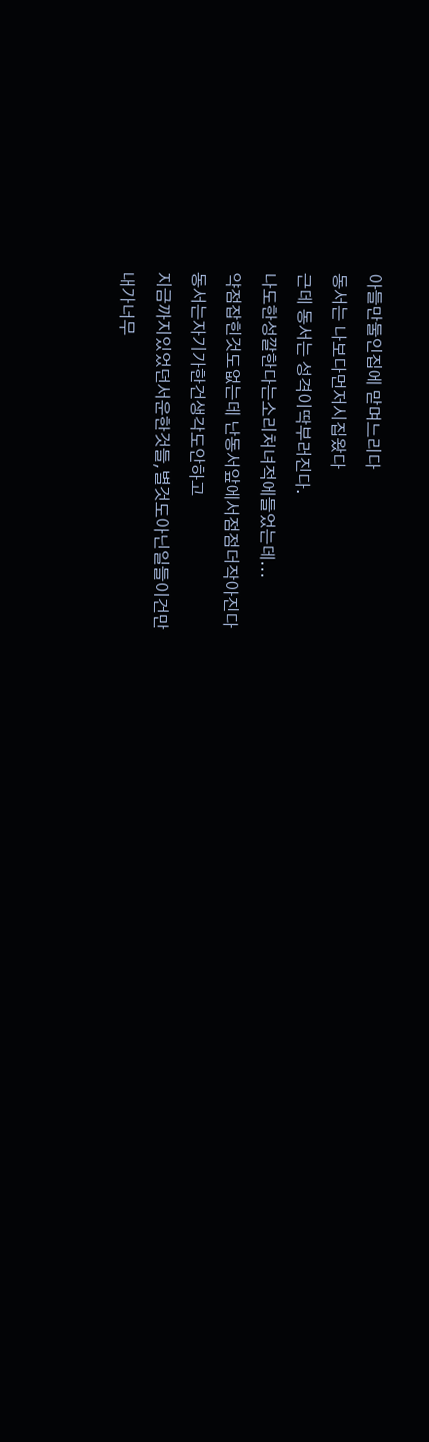아들만둘인집에 맏며느리다
동서는 나보다먼저시집왔다
근데 동서는 성격이딱부러진다.
나도한성깔한다는소리처녀적에들었는데...
약점잡힌것도없는데 난동서앞에서점점더작아진다
동서는자기가한건생각도안하고
지금까지있었던서운한것들,별것도아닌일들이건만
내가너무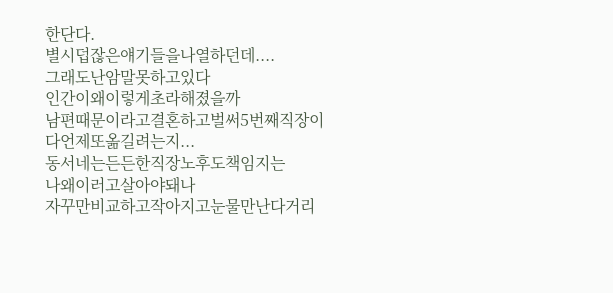한단다.
별시덥잖은얘기들을나열하던데....
그래도난암말못하고있다
인간이왜이렇게초라해졌을까
남편때문이라고결혼하고벌써5번째직장이다언제또옮길려는지...
동서네는든든한직장노후도책임지는
나왜이러고살아야돼나
자꾸만비교하고작아지고눈물만난다거리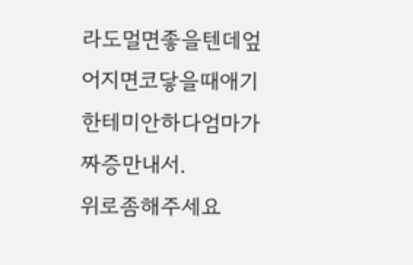라도멀면좋을텐데엎어지면코닿을때애기한테미안하다엄마가짜증만내서.
위로좀해주세요